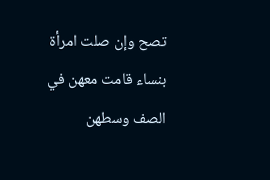تصح وإن صلت امرأة بنساء قامت معهن في الصف وسطهن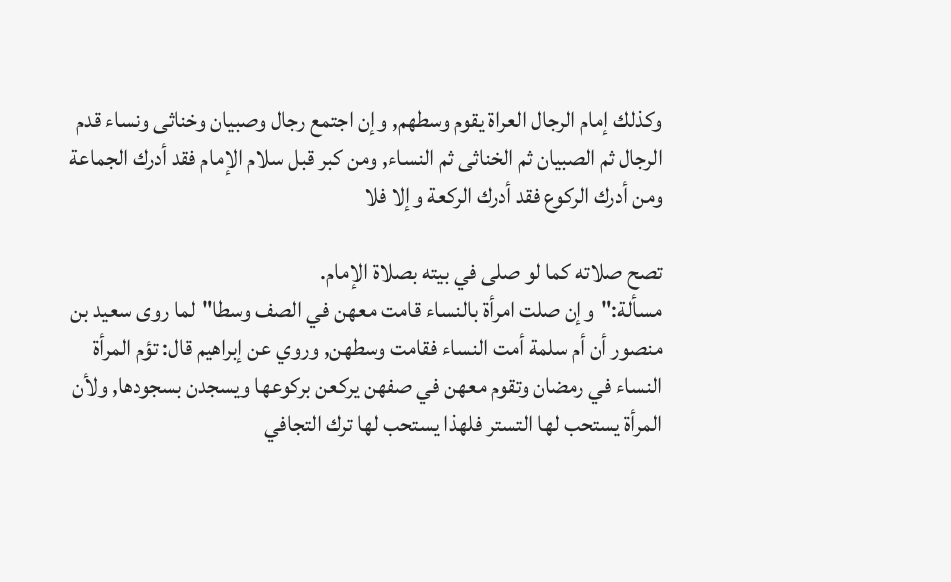وكذلك إمام الرجال العراة يقوم وسطهم, وإن اجتمع رجال وصبيان وخناثى ونساء قدم الرجال ثم الصبيان ثم الخناثى ثم النساء, ومن كبر قبل سلام الإمام فقد أدرك الجماعة ومن أدرك الركوع فقد أدرك الركعة وإلا فلا

تصح صلاته كما لو صلى في بيته بصلاة الإمام.
مسألة:"وإن صلت امرأة بالنساء قامت معهن في الصف وسطا"لما روى سعيد بن منصور أن أم سلمة أمت النساء فقامت وسطهن, وروي عن إبراهيم قال: تؤم المرأة النساء في رمضان وتقوم معهن في صفهن يركعن بركوعها ويسجدن بسجودها, ولأن المرأة يستحب لها التستر فلهذا يستحب لها ترك التجافي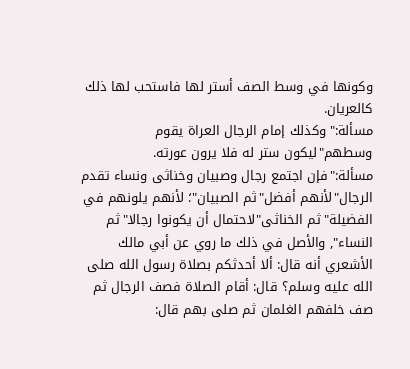وكونها في وسط الصف أستر لها فاستحب لها ذلك كالعريان.
مسألة:"وكذلك إمام الرجال العراة يقوم وسطهم"ليكون ستر له فلا يرون عورته.
مسألة:"فإن اجتمع رجال وصبيان وخناثى ونساء تقدم الرجال"لأنهم أفضل"ثم الصبيان"؛ لأنهم يلونهم في الفضيلة"ثم الخناثى"لاحتمال أن يكونوا رجالا"ثم النساء", والأصل في ذلك ما روي عن أبي مالك الأشعري أنه قال: ألا أحدثكم بصلاة رسول الله صلى الله عليه وسلم؟ قال: أقام الصلاة فصف الرجال ثم صف خلفهم الغلمان ثم صلى بهم قال: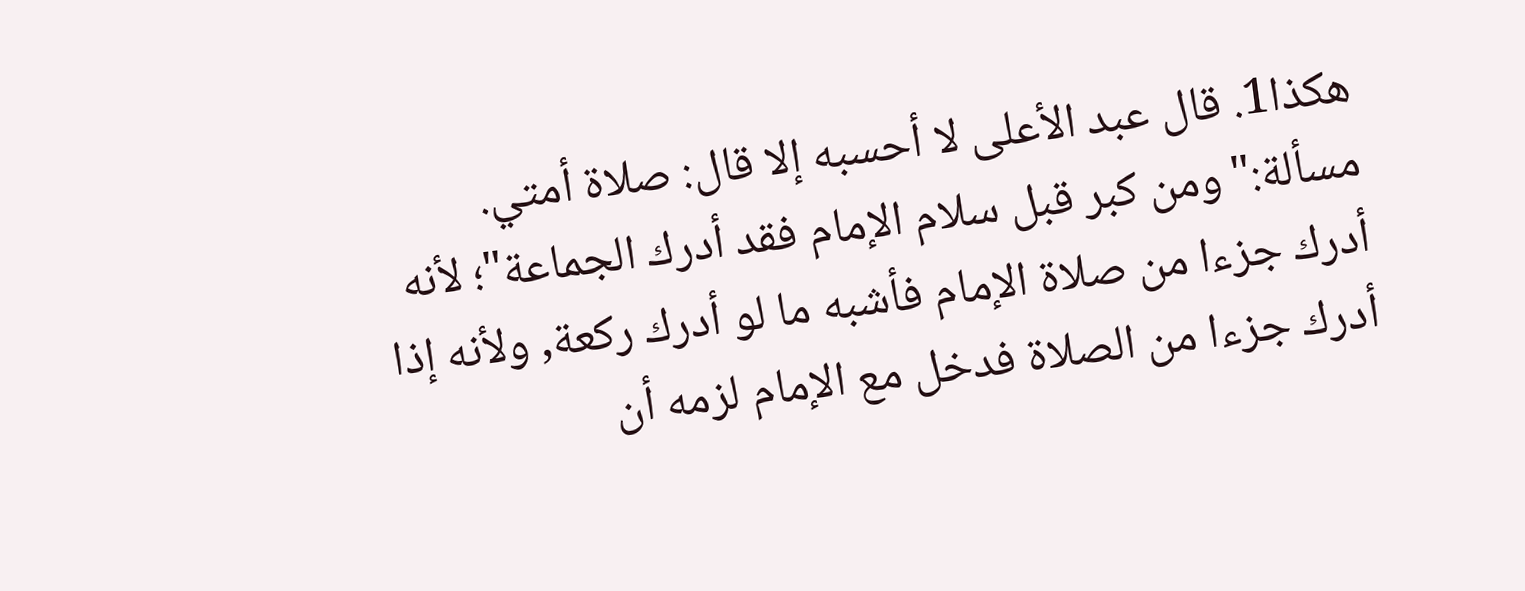هكذا1. قال عبد الأعلى لا أحسبه إلا قال: صلاة أمتي.
مسألة:"ومن كبر قبل سلام الإمام فقد أدرك الجماعة"؛ لأنه أدرك جزءا من صلاة الإمام فأشبه ما لو أدرك ركعة, ولأنه إذا أدرك جزءا من الصلاة فدخل مع الإمام لزمه أن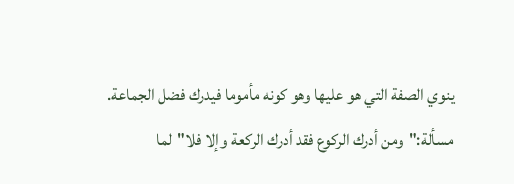ينوي الصفة التي هو عليها وهو كونه مأموما فيدرك فضل الجماعة.
مسألة:"ومن أدرك الركوع فقد أدرك الركعة وإلا فلا"لما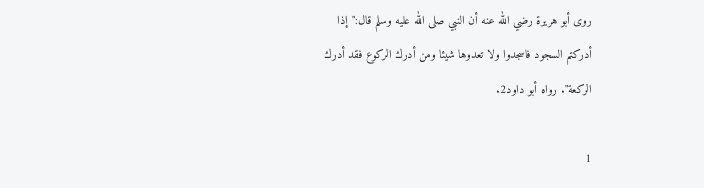روى أبو هريرة رضي الله عنه أن النبي صلى الله عليه وسلم قال:"إذا أدركتم السجود فاسجدوا ولا تعدوها شيئا ومن أدرك الركوع فقد أدرك الركعة". رواه أبو داود2.

1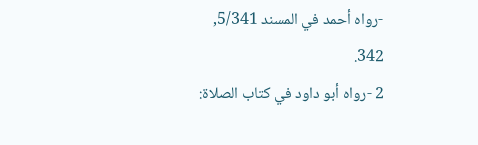-رواه أحمد في المسند 5/341, 342.
2 -رواه أبو داود في كتاب الصلاة: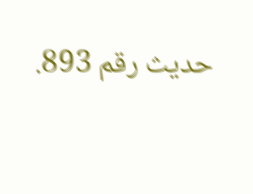حديث رقم 893.